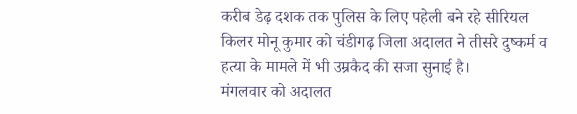करीब डेढ़ दशक तक पुलिस के लिए पहेली बने रहे सीरियल किलर मोनू कुमार को चंडीगढ़ जिला अदालत ने तीसरे दुष्कर्म व हत्या के मामले में भी उम्रकैद की सजा सुनाई है।
मंगलवार को अदालत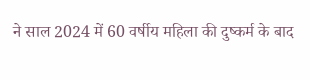ने साल 2024 में 60 वर्षीय महिला की दुष्कर्म के बाद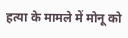हत्या के मामले में मोनू को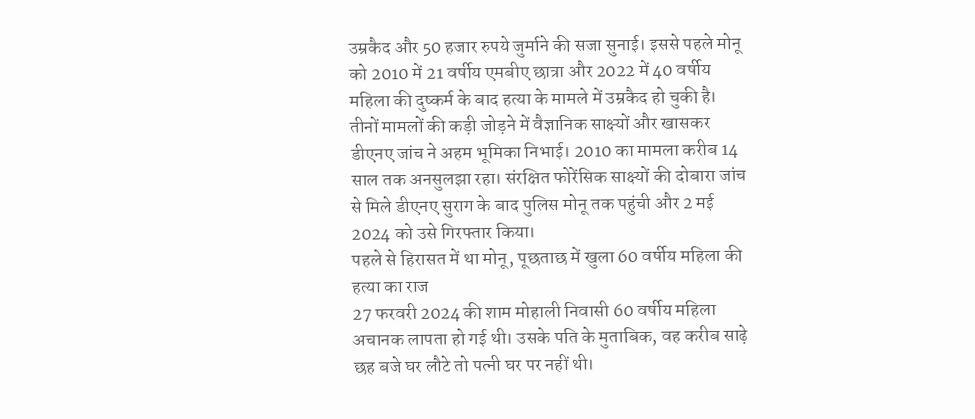उम्रकैद और 50 हजार रुपये जुर्माने की सजा सुनाई। इससे पहले मोनू को 2010 में 21 वर्षीय एमबीए छात्रा और 2022 में 40 वर्षीय महिला की दुष्कर्म के बाद हत्या के मामले में उम्रकैद हो चुकी है।
तीनों मामलों की कड़ी जोड़ने में वैज्ञानिक साक्ष्यों और खासकर डीएनए जांच ने अहम भूमिका निभाई। 2010 का मामला करीब 14 साल तक अनसुलझा रहा। संरक्षित फोरेंसिक साक्ष्यों की दोबारा जांच से मिले डीएनए सुराग के बाद पुलिस मोनू तक पहुंची और 2 मई 2024 को उसे गिरफ्तार किया।
पहले से हिरासत में था मोनू, पूछताछ में खुला 60 वर्षीय महिला की हत्या का राज
27 फरवरी 2024 की शाम मोहाली निवासी 60 वर्षीय महिला अचानक लापता हो गई थी। उसके पति के मुताबिक, वह करीब साढ़े छह बजे घर लौटे तो पत्नी घर पर नहीं थी।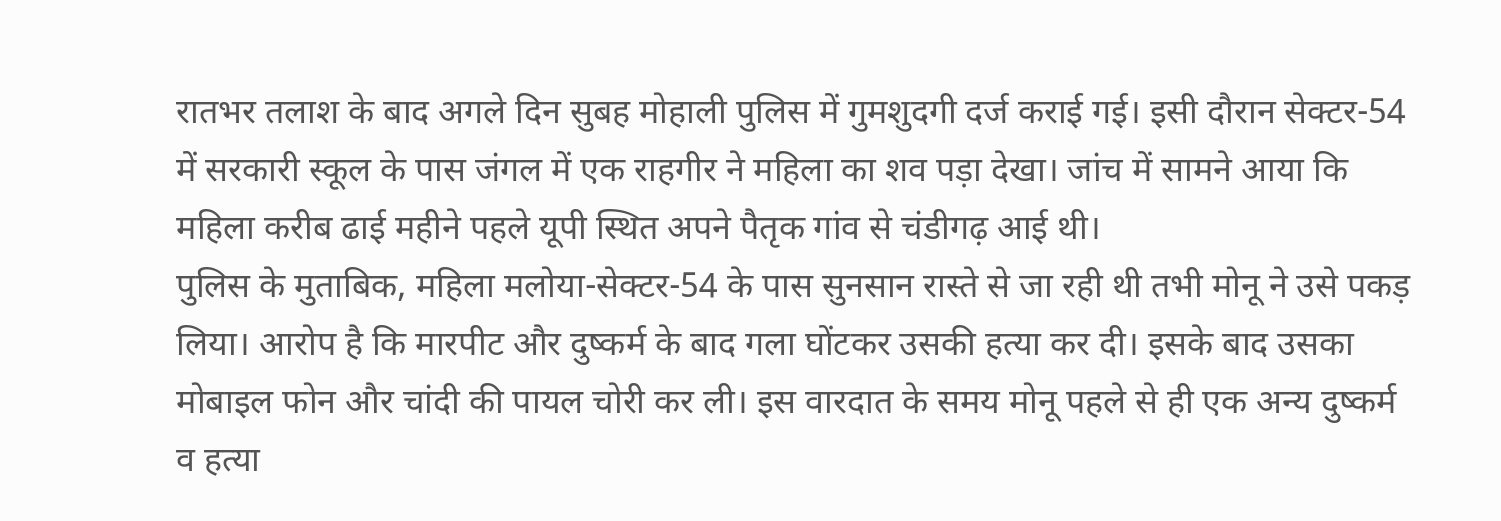रातभर तलाश के बाद अगले दिन सुबह मोहाली पुलिस में गुमशुदगी दर्ज कराई गई। इसी दौरान सेक्टर-54 में सरकारी स्कूल के पास जंगल में एक राहगीर ने महिला का शव पड़ा देखा। जांच में सामने आया कि महिला करीब ढाई महीने पहले यूपी स्थित अपने पैतृक गांव से चंडीगढ़ आई थी।
पुलिस के मुताबिक, महिला मलोया-सेक्टर-54 के पास सुनसान रास्ते से जा रही थी तभी मोनू ने उसे पकड़ लिया। आरोप है कि मारपीट और दुष्कर्म के बाद गला घोंटकर उसकी हत्या कर दी। इसके बाद उसका मोबाइल फोन और चांदी की पायल चोरी कर ली। इस वारदात के समय मोनू पहले से ही एक अन्य दुष्कर्म व हत्या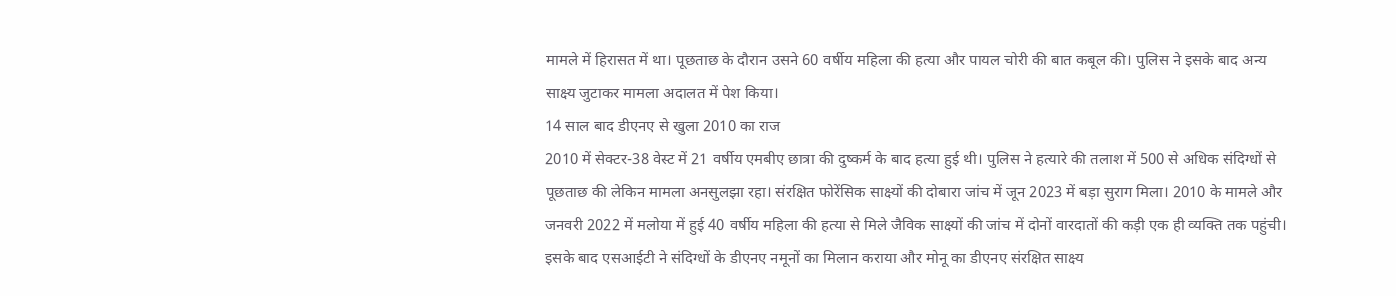मामले में हिरासत में था। पूछताछ के दौरान उसने 60 वर्षीय महिला की हत्या और पायल चोरी की बात कबूल की। पुलिस ने इसके बाद अन्य साक्ष्य जुटाकर मामला अदालत में पेश किया।
14 साल बाद डीएनए से खुला 2010 का राज
2010 में सेक्टर-38 वेस्ट में 21 वर्षीय एमबीए छात्रा की दुष्कर्म के बाद हत्या हुई थी। पुलिस ने हत्यारे की तलाश में 500 से अधिक संदिग्धों से पूछताछ की लेकिन मामला अनसुलझा रहा। संरक्षित फोरेंसिक साक्ष्यों की दोबारा जांच में जून 2023 में बड़ा सुराग मिला। 2010 के मामले और जनवरी 2022 में मलोया में हुई 40 वर्षीय महिला की हत्या से मिले जैविक साक्ष्यों की जांच में दोनों वारदातों की कड़ी एक ही व्यक्ति तक पहुंची। इसके बाद एसआईटी ने संदिग्धों के डीएनए नमूनों का मिलान कराया और मोनू का डीएनए संरक्षित साक्ष्य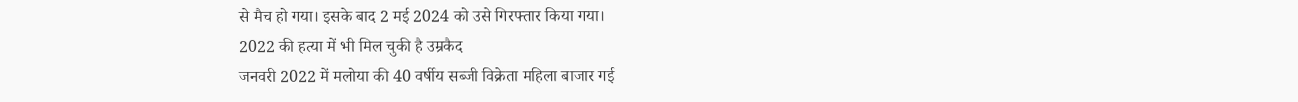से मैच हो गया। इसके बाद 2 मई 2024 को उसे गिरफ्तार किया गया।
2022 की हत्या में भी मिल चुकी है उम्रकैद
जनवरी 2022 में मलोया की 40 वर्षीय सब्जी विक्रेता महिला बाजार गई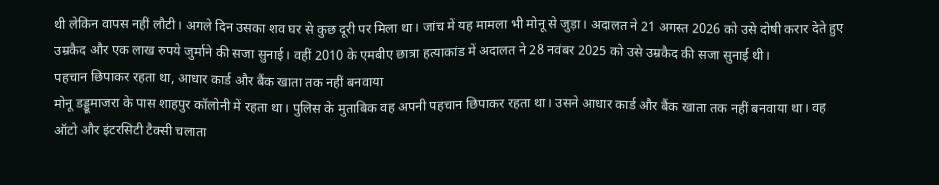थी लेकिन वापस नहीं लौटी। अगले दिन उसका शव घर से कुछ दूरी पर मिला था। जांच में यह मामला भी मोनू से जुड़ा। अदालत ने 21 अगस्त 2026 को उसे दोषी करार देते हुए उम्रकैद और एक लाख रुपये जुर्माने की सजा सुनाई। वहीं 2010 के एमबीए छात्रा हत्याकांड में अदालत ने 28 नवंबर 2025 को उसे उम्रकैद की सजा सुनाई थी।
पहचान छिपाकर रहता था, आधार कार्ड और बैंक खाता तक नहीं बनवाया
मोनू डड्डूमाजरा के पास शाहपुर कॉलोनी में रहता था। पुलिस के मुताबिक वह अपनी पहचान छिपाकर रहता था। उसने आधार कार्ड और बैंक खाता तक नहीं बनवाया था। वह ऑटो और इंटरसिटी टैक्सी चलाता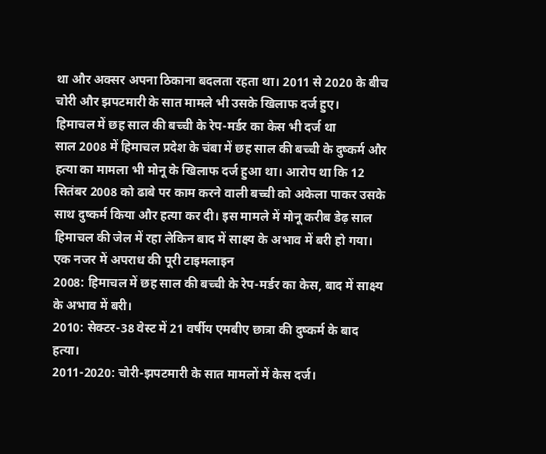था और अक्सर अपना ठिकाना बदलता रहता था। 2011 से 2020 के बीच चोरी और झपटमारी के सात मामले भी उसके खिलाफ दर्ज हुए।
हिमाचल में छह साल की बच्ची के रेप-मर्डर का केस भी दर्ज था
साल 2008 में हिमाचल प्रदेश के चंबा में छह साल की बच्ची के दुष्कर्म और हत्या का मामला भी मोनू के खिलाफ दर्ज हुआ था। आरोप था कि 12 सितंबर 2008 को ढाबे पर काम करने वाली बच्ची को अकेला पाकर उसके साथ दुष्कर्म किया और हत्या कर दी। इस मामले में मोनू करीब डेढ़ साल हिमाचल की जेल में रहा लेकिन बाद में साक्ष्य के अभाव में बरी हो गया।
एक नजर में अपराध की पूरी टाइमलाइन
2008: हिमाचल में छह साल की बच्ची के रेप-मर्डर का केस, बाद में साक्ष्य के अभाव में बरी।
2010: सेक्टर-38 वेस्ट में 21 वर्षीय एमबीए छात्रा की दुष्कर्म के बाद हत्या।
2011-2020: चोरी-झपटमारी के सात मामलों में केस दर्ज।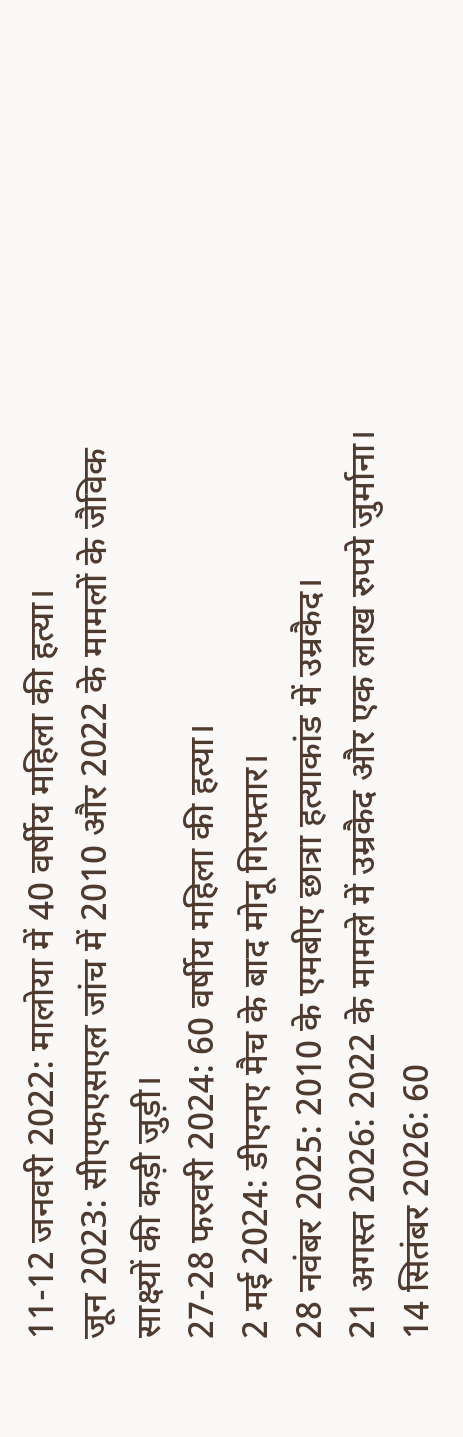11-12 जनवरी 2022: मालोया में 40 वर्षीय महिला की हत्या।
जून 2023: सीएफएसएल जांच में 2010 और 2022 के मामलों के जैविक साक्ष्यों की कड़ी जुड़ी।
27-28 फरवरी 2024: 60 वर्षीय महिला की हत्या।
2 मई 2024: डीएनए मैच के बाद मोनू गिरफ्तार।
28 नवंबर 2025: 2010 के एमबीए छात्रा हत्याकांड में उम्रकैद।
21 अगस्त 2026: 2022 के मामले में उम्रकैद और एक लाख रुपये जुर्माना।
14 सितंबर 2026: 60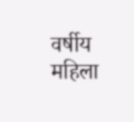वर्षीय महिला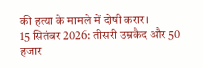की हत्या के मामले में दोषी करार।
15 सितंबर 2026: तीसरी उम्रकैद और 50 हजार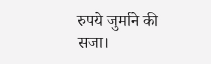रुपये जुर्माने की सजा।